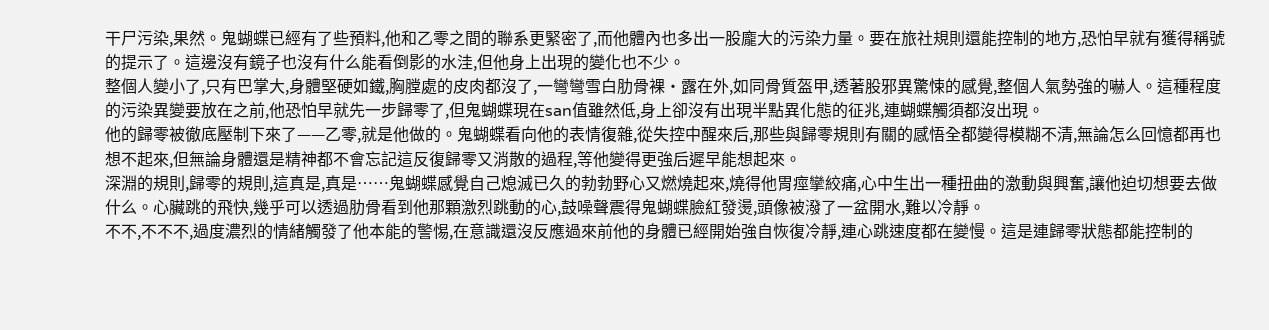干尸污染,果然。鬼蝴蝶已經有了些預料,他和乙零之間的聯系更緊密了,而他體內也多出一股龐大的污染力量。要在旅社規則還能控制的地方,恐怕早就有獲得稱號的提示了。這邊沒有鏡子也沒有什么能看倒影的水洼,但他身上出現的變化也不少。
整個人變小了,只有巴掌大,身體堅硬如鐵,胸膛處的皮肉都沒了,一彎彎雪白肋骨裸·露在外,如同骨質盔甲,透著股邪異驚悚的感覺,整個人氣勢強的嚇人。這種程度的污染異變要放在之前,他恐怕早就先一步歸零了,但鬼蝴蝶現在san值雖然低,身上卻沒有出現半點異化態的征兆,連蝴蝶觸須都沒出現。
他的歸零被徹底壓制下來了——乙零,就是他做的。鬼蝴蝶看向他的表情復雜,從失控中醒來后,那些與歸零規則有關的感悟全都變得模糊不清,無論怎么回憶都再也想不起來,但無論身體還是精神都不會忘記這反復歸零又消散的過程,等他變得更強后遲早能想起來。
深淵的規則,歸零的規則,這真是,真是……鬼蝴蝶感覺自己熄滅已久的勃勃野心又燃燒起來,燒得他胃痙攣絞痛,心中生出一種扭曲的激動與興奮,讓他迫切想要去做什么。心臟跳的飛快,幾乎可以透過肋骨看到他那顆激烈跳動的心,鼓噪聲震得鬼蝴蝶臉紅發燙,頭像被潑了一盆開水,難以冷靜。
不不,不不不,過度濃烈的情緒觸發了他本能的警惕,在意識還沒反應過來前他的身體已經開始強自恢復冷靜,連心跳速度都在變慢。這是連歸零狀態都能控制的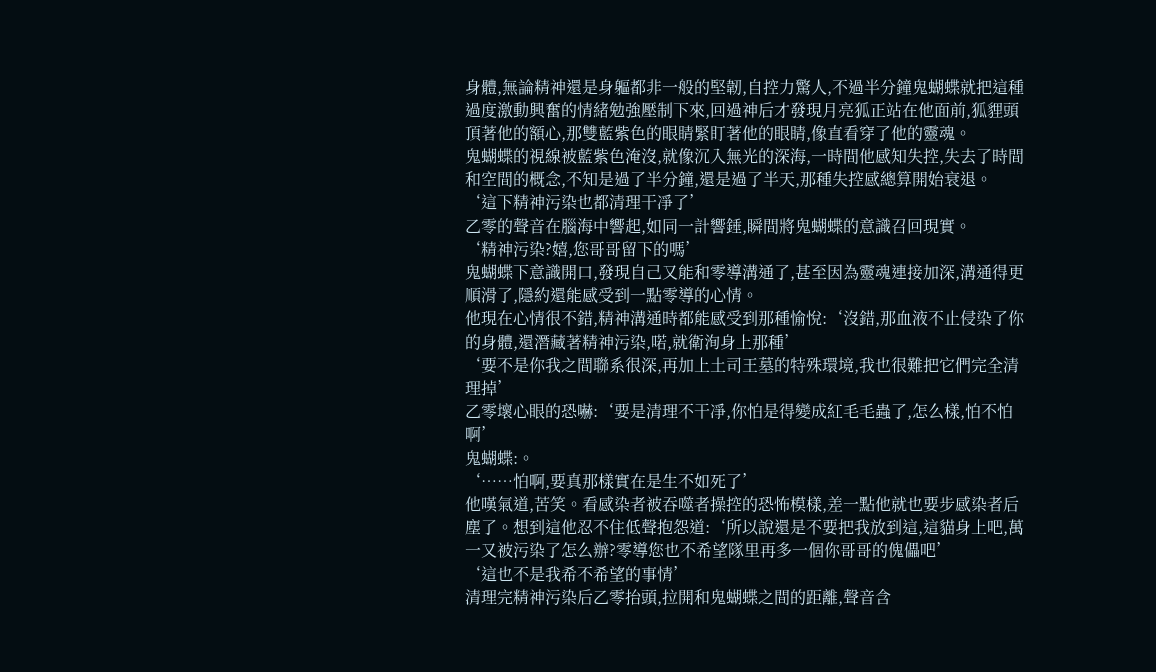身體,無論精神還是身軀都非一般的堅韌,自控力驚人,不過半分鐘鬼蝴蝶就把這種過度激動興奮的情緒勉強壓制下來,回過神后才發現月亮狐正站在他面前,狐貍頭頂著他的額心,那雙藍紫色的眼睛緊盯著他的眼睛,像直看穿了他的靈魂。
鬼蝴蝶的視線被藍紫色淹沒,就像沉入無光的深海,一時間他感知失控,失去了時間和空間的概念,不知是過了半分鐘,還是過了半天,那種失控感總算開始衰退。
‘這下精神污染也都清理干凈了’
乙零的聲音在腦海中響起,如同一計響錘,瞬間將鬼蝴蝶的意識召回現實。
‘精神污染?嬉,您哥哥留下的嗎’
鬼蝴蝶下意識開口,發現自己又能和零導溝通了,甚至因為靈魂連接加深,溝通得更順滑了,隱約還能感受到一點零導的心情。
他現在心情很不錯,精神溝通時都能感受到那種愉悅:‘沒錯,那血液不止侵染了你的身體,還潛藏著精神污染,喏,就衛洵身上那種’
‘要不是你我之間聯系很深,再加上土司王墓的特殊環境,我也很難把它們完全清理掉’
乙零壞心眼的恐嚇:‘要是清理不干凈,你怕是得變成紅毛毛蟲了,怎么樣,怕不怕啊’
鬼蝴蝶:。
‘……怕啊,要真那樣實在是生不如死了’
他嘆氣道,苦笑。看感染者被吞噬者操控的恐怖模樣,差一點他就也要步感染者后塵了。想到這他忍不住低聲抱怨道:‘所以說還是不要把我放到這,這貓身上吧,萬一又被污染了怎么辦?零導您也不希望隊里再多一個你哥哥的傀儡吧’
‘這也不是我希不希望的事情’
清理完精神污染后乙零抬頭,拉開和鬼蝴蝶之間的距離,聲音含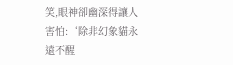笑,眼神卻幽深得讓人害怕:‘除非幻象貓永遠不醒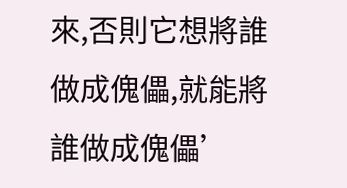來,否則它想將誰做成傀儡,就能將誰做成傀儡’